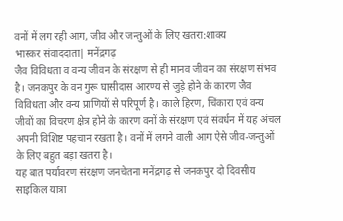वनों में लग रही आग, जीव और जन्तुओं के लिए खतरा:शाक्य
भास्कर संवाददाता| मनेंद्रगढ़
जैव विविधता व वन्य जीवन के संरक्षण से ही मानव जीवन का संरक्षण संभव है। जनकपुर के वन गुरू घासीदास आरण्य से जुड़े होने के कारण जैव विविधता और वन्य प्राणियों से परिपूर्ण है। काले हिरण, चिंकारा एवं वन्य जीवों का विचरण क्षेत्र होने के कारण वनों के संरक्षण एवं संवर्धन में यह अंचल अपनी विशिष्ट पहचान रखता है। वनों में लगने वाली आग ऐसे जीव-जन्तुओं के लिए बहुत बड़ा खतरा है।
यह बात पर्यावरण संरक्षण जनचेतना मनेंद्रगढ़ से जनकपुर दो दिवसीय साइकिल यात्रा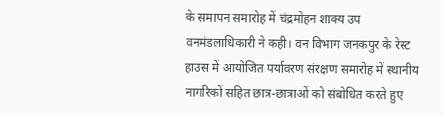के समापन समारोह में चंद्रमोहन शाक्य उप वनमंडलाधिकारी ने कही। वन विभाग जनकपुर के रेस्ट हाउस में आयोजित पर्यावरण संरक्षण समारोह में स्थानीय नागरिकों सहित छात्र-छात्राओं को संबोधित करते हुए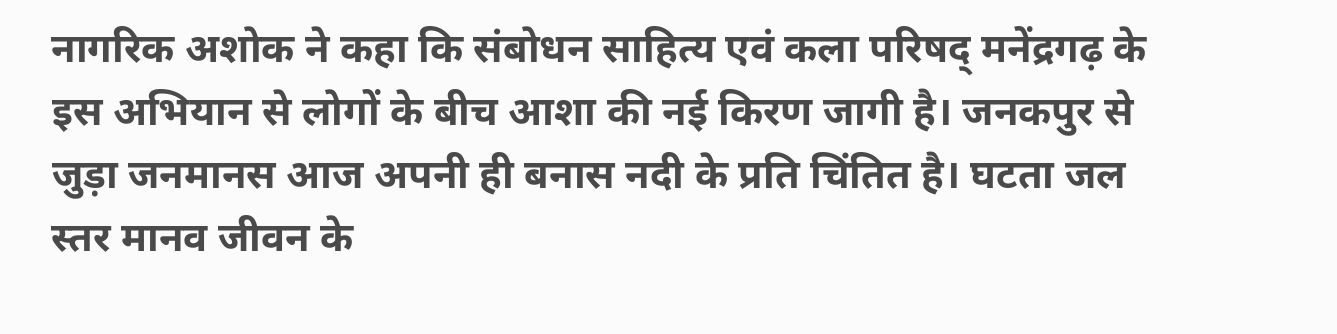नागरिक अशोक ने कहा कि संबोधन साहित्य एवं कला परिषद् मनेंद्रगढ़ के इस अभियान से लोगों के बीच आशा की नई किरण जागी है। जनकपुर से जुड़ा जनमानस आज अपनी ही बनास नदी के प्रति चिंतित है। घटता जल स्तर मानव जीवन के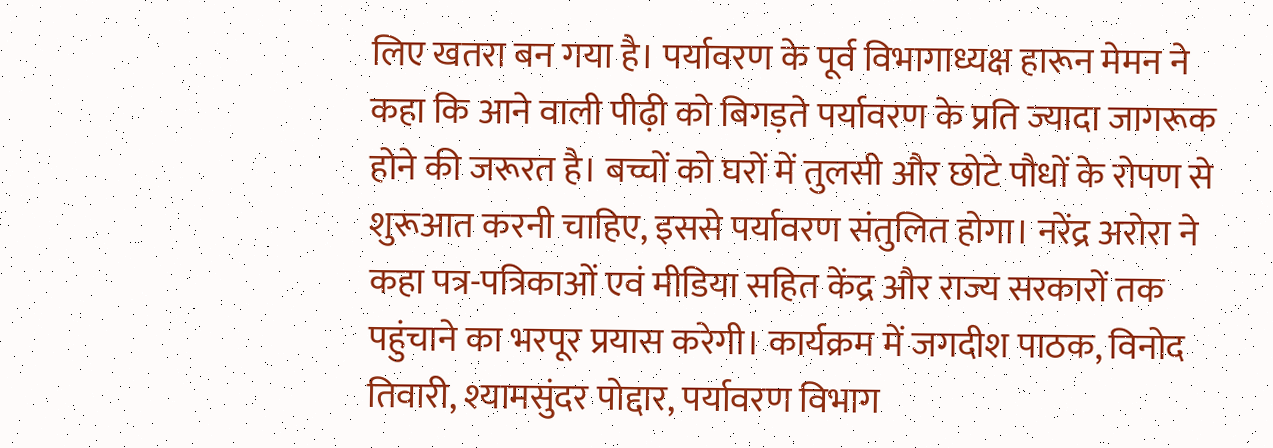लिए खतरा बन गया है। पर्यावरण के पूर्व विभागाध्यक्ष हारून मेमन ने कहा कि आने वाली पीढ़ी को बिगड़ते पर्यावरण के प्रति ज्यादा जागरूक होने की जरूरत है। बच्चों को घरों में तुलसी और छोटे पौधों के रोपण से शुरूआत करनी चाहिए, इससे पर्यावरण संतुलित होगा। नरेंद्र अरोरा ने कहा पत्र-पत्रिकाओं एवं मीडिया सहित केंद्र और राज्य सरकारों तक पहुंचाने का भरपूर प्रयास करेगी। कार्यक्रम में जगदीश पाठक, विनोद तिवारी, श्यामसुंदर पोद्दार, पर्यावरण विभाग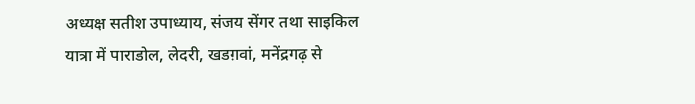अध्यक्ष सतीश उपाध्याय, संजय सेंगर तथा साइकिल यात्रा में पाराडोल, लेदरी, खडग़वां, मनेंद्रगढ़ से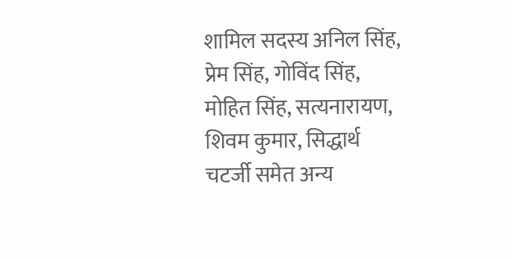शामिल सदस्य अनिल सिंह, प्रेम सिंह, गोविंद सिंह, मोहित सिंह, सत्यनारायण, शिवम कुमार, सिद्धार्थ चटर्जी समेत अन्य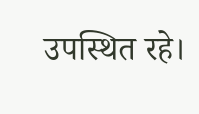उपस्थित रहे।